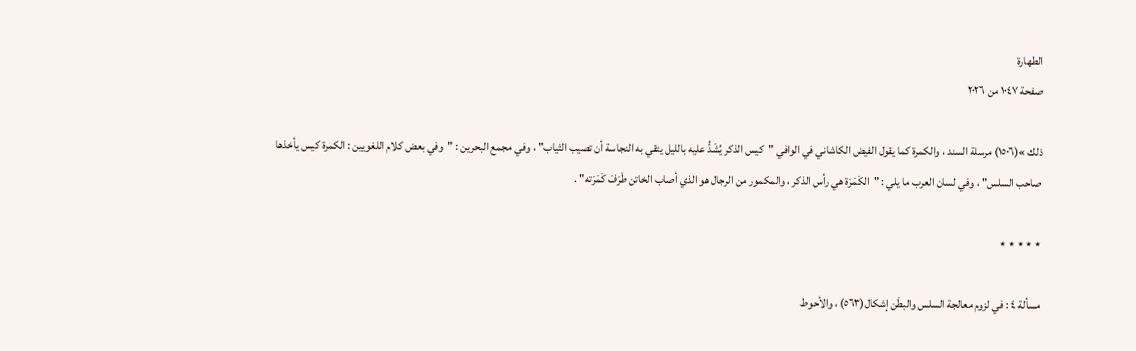الطهارة
صفحة ١٠٤٧ من ٢٠٢٦

ذلك »(١٥٠٦) مرسلة السند ، والكمرة كما يقول الفيض الكاشاني في الوافي "كيس الذكر يُشَدُّ عليه بالليل يتقي به النجاسة أن تصيب الثياب" ، وفي مجمع البحرين : "وفي بعض كلام اللغويين : الكمرة كيس يأخذها صاحب السلس" ، وفي لسان العرب ما يلي : "الكَمَرَة هي رأس الذكر ، والمكمور من الرجال هو الذي أصاب الخاتن طَرَفَ كَمَرَته" .

٭ ٭ ٭ ٭ ٭

مسألة ٤ : في لزوم معالجة السلس والبطَن إشكال(٥٦٣) ، والأحوط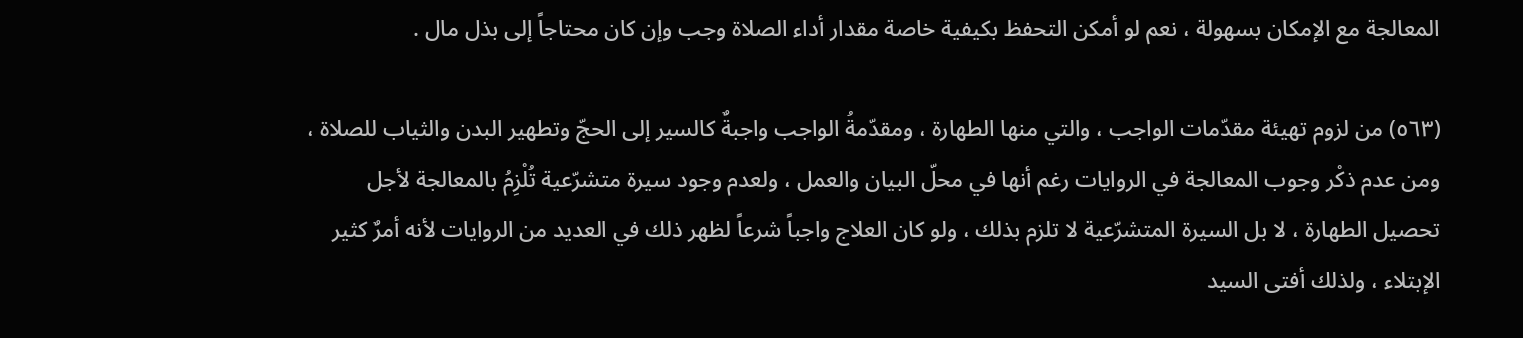المعالجة مع الإمكان بسهولة ، نعم لو أمكن التحفظ بكيفية خاصة مقدار أداء الصلاة وجب وإن كان محتاجاً إلى بذل مال .

(٥٦٣) من لزوم تهيئة مقدّمات الواجب ، والتي منها الطهارة ، ومقدّمةُ الواجب واجبةٌ كالسير إلى الحجّ وتطهير البدن والثياب للصلاة ، ومن عدم ذكْر وجوب المعالجة في الروايات رغم أنها في محلّ البيان والعمل ، ولعدم وجود سيرة متشرّعية تُلْزِمُ بالمعالجة لأجل تحصيل الطهارة ، لا بل السيرة المتشرّعية لا تلزم بذلك ، ولو كان العلاج واجباً شرعاً لظهر ذلك في العديد من الروايات لأنه أمرٌ كثير الإبتلاء ، ولذلك أفتى السيد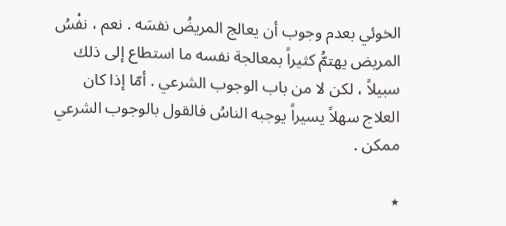الخوئي بعدم وجوب أن يعالج المريضُ نفسَه . نعم ، نفْسُ المريض يهتمُّ كثيراً بمعالجة نفسه ما استطاع إلى ذلك سبيلاً ، لكن لا من باب الوجوب الشرعي . أمّا إذا كان العلاج سهلاً يسيراً يوجبه الناسُ فالقول بالوجوب الشرعي ممكن .

٭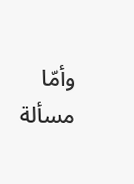وأمّا مسألة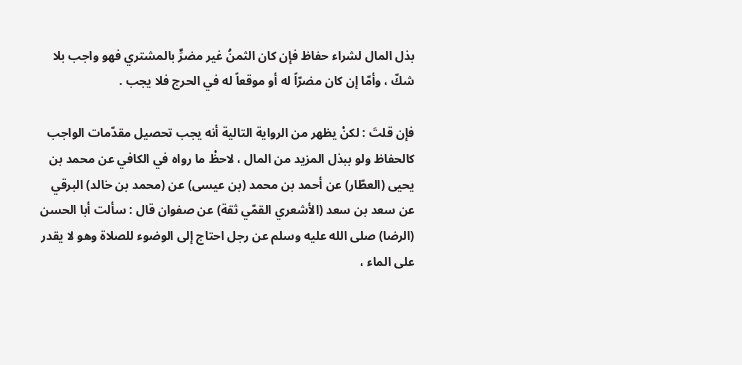بذل المال لشراء حفاظ فإن كان الثمنُ غير مضرٍّ بالمشتري فهو واجب بلا شكّ ، وأمّا إن كان مضرّاً له أو موقعاً له في الحرج فلا يجب .

فإن قلتَ : لكنْ يظهر من الرواية التالية أنه يجب تحصيل مقدّمات الواجب كالحفاظ ولو ببذل المزيد من المال ، لاحظْ ما رواه في الكافي عن محمد بن يحيى (العطّار) عن أحمد بن محمد (بن عيسى) عن (محمد بن خالد) البرقي عن سعد بن سعد (الأشعري القمّي ثقة) عن صفوان قال : سألت أبا الحسن (الرضا) صلى الله عليه وسلم عن رجل احتاج إلى الوضوء للصلاة وهو لا يقدر على الماء ،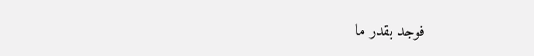فوجد بقدر ما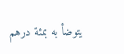يتوضأ به بمئة درهم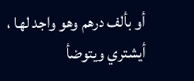أو بألف درهم وهو واجد لها ، أيشتري ويتوضأ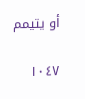أو يتيمم

١٠٤٧